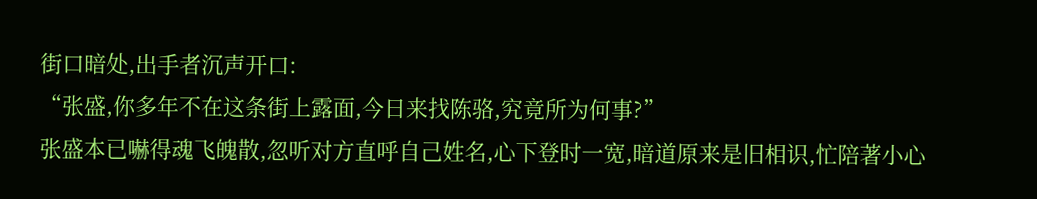街口暗处,出手者沉声开口:
“张盛,你多年不在这条街上露面,今日来找陈骆,究竟所为何事?”
张盛本已嚇得魂飞魄散,忽听对方直呼自己姓名,心下登时一宽,暗道原来是旧相识,忙陪著小心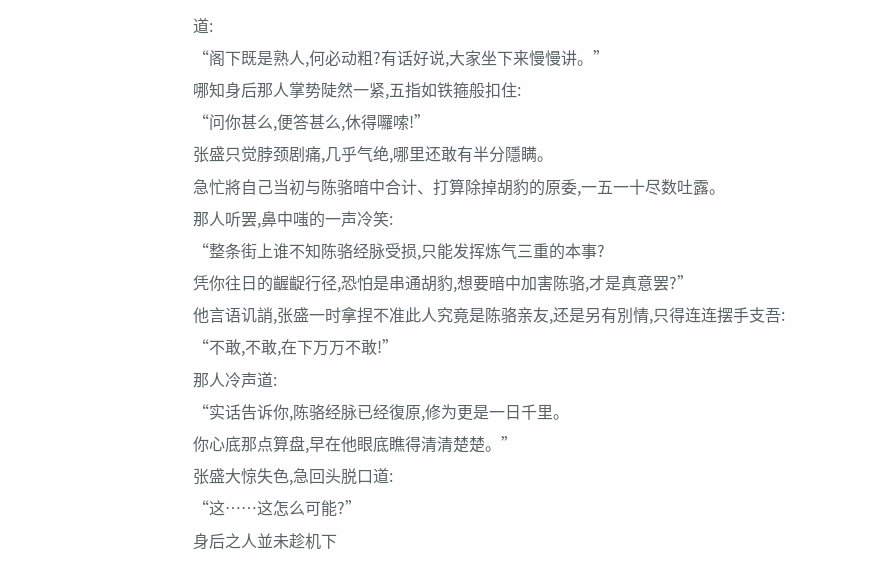道:
“阁下既是熟人,何必动粗?有话好说,大家坐下来慢慢讲。”
哪知身后那人掌势陡然一紧,五指如铁箍般扣住:
“问你甚么,便答甚么,休得囉嗦!”
张盛只觉脖颈剧痛,几乎气绝,哪里还敢有半分隱瞒。
急忙將自己当初与陈骆暗中合计、打算除掉胡豹的原委,一五一十尽数吐露。
那人听罢,鼻中嗤的一声冷笑:
“整条街上谁不知陈骆经脉受损,只能发挥炼气三重的本事?
凭你往日的齷齪行径,恐怕是串通胡豹,想要暗中加害陈骆,才是真意罢?”
他言语讥誚,张盛一时拿捏不准此人究竟是陈骆亲友,还是另有別情,只得连连摆手支吾:
“不敢,不敢,在下万万不敢!”
那人冷声道:
“实话告诉你,陈骆经脉已经復原,修为更是一日千里。
你心底那点算盘,早在他眼底瞧得清清楚楚。”
张盛大惊失色,急回头脱口道:
“这……这怎么可能?”
身后之人並未趁机下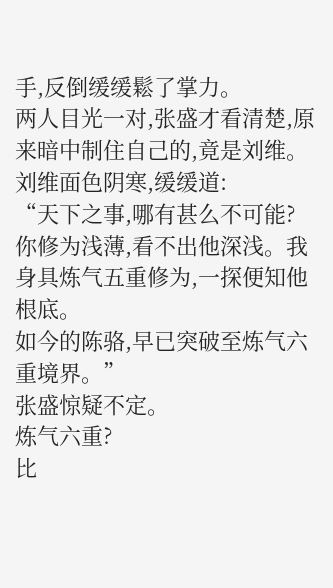手,反倒缓缓鬆了掌力。
两人目光一对,张盛才看清楚,原来暗中制住自己的,竟是刘维。
刘维面色阴寒,缓缓道:
“天下之事,哪有甚么不可能?
你修为浅薄,看不出他深浅。我身具炼气五重修为,一探便知他根底。
如今的陈骆,早已突破至炼气六重境界。”
张盛惊疑不定。
炼气六重?
比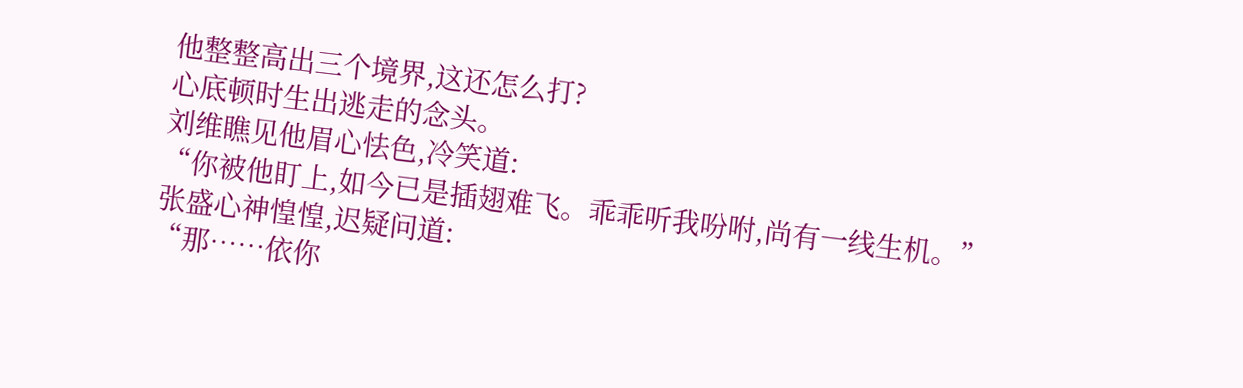他整整高出三个境界,这还怎么打?
心底顿时生出逃走的念头。
刘维瞧见他眉心怯色,冷笑道:
“你被他盯上,如今已是插翅难飞。乖乖听我吩咐,尚有一线生机。”
张盛心神惶惶,迟疑问道:
“那……依你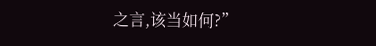之言,该当如何?”